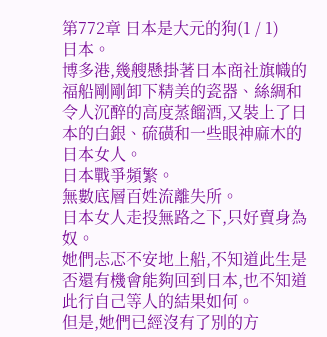第772章 日本是大元的狗(1 / 1)
日本。
博多港,幾艘懸掛著日本商社旗幟的福船剛剛卸下精美的瓷器、絲綢和令人沉醉的高度蒸餾酒,又裝上了日本的白銀、硫磺和一些眼神麻木的日本女人。
日本戰爭頻繁。
無數底層百姓流離失所。
日本女人走投無路之下,只好賣身為奴。
她們忐忑不安地上船,不知道此生是否還有機會能夠回到日本,也不知道此行自己等人的結果如何。
但是,她們已經沒有了別的方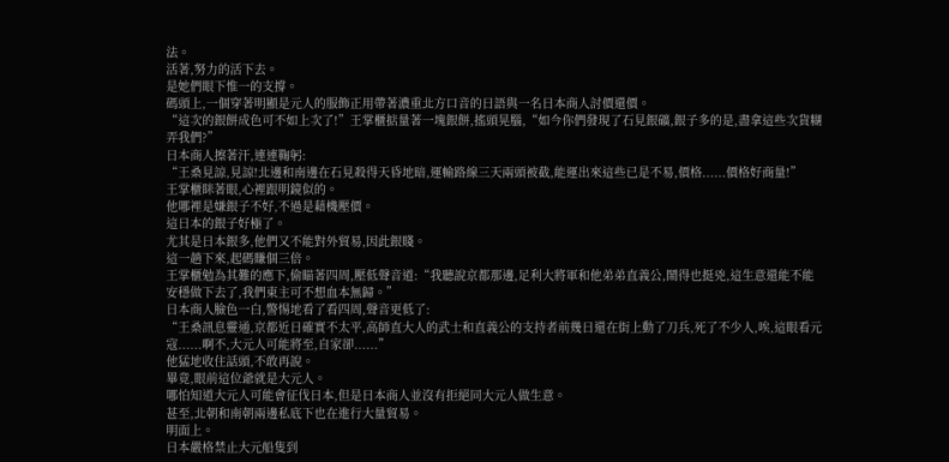法。
活著,努力的活下去。
是她們眼下惟一的支撐。
碼頭上,一個穿著明顯是元人的服飾正用帶著濃重北方口音的日語與一名日本商人討價還價。
“這次的銀餅成色可不如上次了!”王掌櫃掂量著一塊銀餅,搖頭晃腦,“如今你們發現了石見銀礦,銀子多的是,盡拿這些次貨糊弄我們?”
日本商人擦著汗,連連鞠躬:
“王桑見諒,見諒!北邊和南邊在石見殺得天昏地暗,運輸路線三天兩頭被截,能運出來這些已是不易,價格......價格好商量!”
王掌櫃眯著眼,心裡跟明鏡似的。
他哪裡是嫌銀子不好,不過是藉機壓價。
這日本的銀子好極了。
尤其是日本銀多,他們又不能對外貿易,因此銀賤。
這一趟下來,起碼賺個三倍。
王掌櫃勉為其難的應下,偷瞄著四周,壓低聲音道:“我聽說京都那邊,足利大將軍和他弟弟直義公,鬧得也挺兇,這生意還能不能安穩做下去了,我們東主可不想血本無歸。”
日本商人臉色一白,警惕地看了看四周,聲音更低了:
“王桑訊息靈通,京都近日確實不太平,高師直大人的武士和直義公的支持者前幾日還在街上動了刀兵,死了不少人,唉,這眼看元寇......啊不,大元人可能將至,自家卻......”
他猛地收住話頭,不敢再說。
畢竟,眼前這位爺就是大元人。
哪怕知道大元人可能會征伐日本,但是日本商人並沒有拒絕同大元人做生意。
甚至,北朝和南朝兩邊私底下也在進行大量貿易。
明面上。
日本嚴格禁止大元船隻到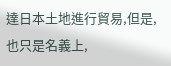達日本土地進行貿易,但是,也只是名義上,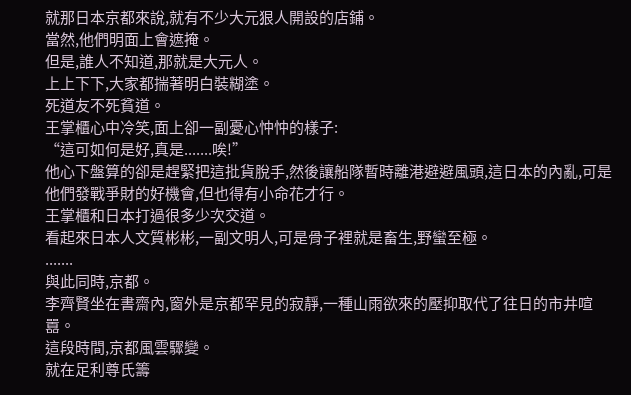就那日本京都來說,就有不少大元狠人開設的店鋪。
當然,他們明面上會遮掩。
但是,誰人不知道,那就是大元人。
上上下下,大家都揣著明白裝糊塗。
死道友不死貧道。
王掌櫃心中冷笑,面上卻一副憂心忡忡的樣子:
“這可如何是好,真是.......唉!”
他心下盤算的卻是趕緊把這批貨脫手,然後讓船隊暫時離港避避風頭,這日本的內亂,可是他們發戰爭財的好機會,但也得有小命花才行。
王掌櫃和日本打過很多少次交道。
看起來日本人文質彬彬,一副文明人,可是骨子裡就是畜生,野蠻至極。
.......
與此同時,京都。
李齊賢坐在書齋內,窗外是京都罕見的寂靜,一種山雨欲來的壓抑取代了往日的市井喧囂。
這段時間,京都風雲驟變。
就在足利尊氏籌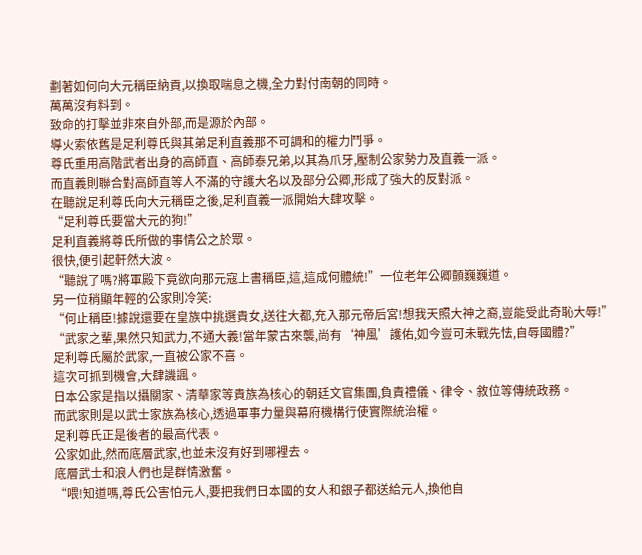劃著如何向大元稱臣納貢,以換取喘息之機,全力對付南朝的同時。
萬萬沒有料到。
致命的打擊並非來自外部,而是源於內部。
導火索依舊是足利尊氏與其弟足利直義那不可調和的權力鬥爭。
尊氏重用高階武者出身的高師直、高師泰兄弟,以其為爪牙,壓制公家勢力及直義一派。
而直義則聯合對高師直等人不滿的守護大名以及部分公卿,形成了強大的反對派。
在聽說足利尊氏向大元稱臣之後,足利直義一派開始大肆攻擊。
“足利尊氏要當大元的狗!”
足利直義將尊氏所做的事情公之於眾。
很快,便引起軒然大波。
“聽說了嗎?將軍殿下竟欲向那元寇上書稱臣,這,這成何體統!”一位老年公卿顫巍巍道。
另一位稍顯年輕的公家則冷笑:
“何止稱臣!據說還要在皇族中挑選貴女,送往大都,充入那元帝后宮!想我天照大神之裔,豈能受此奇恥大辱!”
“武家之輩,果然只知武力,不通大義!當年蒙古來襲,尚有‘神風’護佑,如今豈可未戰先怯,自辱國體?”
足利尊氏屬於武家,一直被公家不喜。
這次可抓到機會,大肆譏諷。
日本公家是指以攝關家、清華家等貴族為核心的朝廷文官集團,負責禮儀、律令、敘位等傳統政務。
而武家則是以武士家族為核心,透過軍事力量與幕府機構行使實際統治權。
足利尊氏正是後者的最高代表。
公家如此,然而底層武家,也並未沒有好到哪裡去。
底層武士和浪人們也是群情激奮。
“喂!知道嗎,尊氏公害怕元人,要把我們日本國的女人和銀子都送給元人,換他自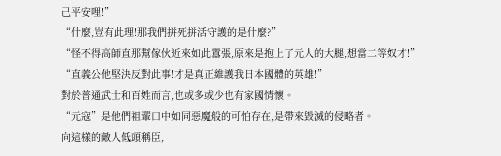己平安哩!”
“什麼,豈有此理!那我們拼死拼活守護的是什麼?”
“怪不得高師直那幫傢伙近來如此囂張,原來是抱上了元人的大腿,想當二等奴才!”
“直義公他堅決反對此事!才是真正維護我日本國體的英雄!”
對於普通武士和百姓而言,也或多或少也有家國情懷。
“元寇”是他們祖輩口中如同惡魔般的可怕存在,是帶來毀滅的侵略者。
向這樣的敵人低頭稱臣,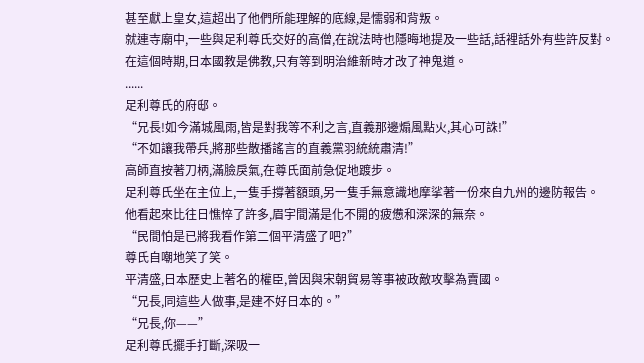甚至獻上皇女,這超出了他們所能理解的底線,是懦弱和背叛。
就連寺廟中,一些與足利尊氏交好的高僧,在說法時也隱晦地提及一些話,話裡話外有些許反對。
在這個時期,日本國教是佛教,只有等到明治維新時才改了神鬼道。
......
足利尊氏的府邸。
“兄長!如今滿城風雨,皆是對我等不利之言,直義那邊煽風點火,其心可誅!”
“不如讓我帶兵,將那些散播謠言的直義黨羽統統肅清!”
高師直按著刀柄,滿臉戾氣,在尊氏面前急促地踱步。
足利尊氏坐在主位上,一隻手撐著額頭,另一隻手無意識地摩挲著一份來自九州的邊防報告。
他看起來比往日憔悴了許多,眉宇間滿是化不開的疲憊和深深的無奈。
“民間怕是已將我看作第二個平清盛了吧?”
尊氏自嘲地笑了笑。
平清盛,日本歷史上著名的權臣,曾因與宋朝貿易等事被政敵攻擊為賣國。
“兄長,同這些人做事,是建不好日本的。”
“兄長,你——”
足利尊氏擺手打斷,深吸一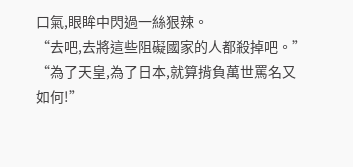口氣,眼眸中閃過一絲狠辣。
“去吧,去將這些阻礙國家的人都殺掉吧。”
“為了天皇,為了日本,就算揹負萬世罵名又如何!”